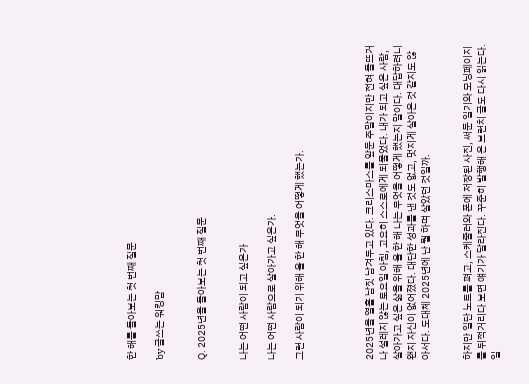한 해를 돌아보는 첫 번째 질문

by 글쓰는 워킹맘


Q. 2025년을 돌아보는 첫 번째 질문


나는 어떤 사람이 되고 싶은가

나는 어떤 사람으로 살아가고 싶은가.

그런 사람이 되기 위해 올 한 해 무엇을 어떻게 했는가.




2025년을 열흘 남짓 남겨두고 있다. 크리스마스를 앞둔 주말이지만 전혀 들뜨거나 설레지 않는 토요일 아침, 고요히 스스로에게 되물었다. 내가 되고 싶은 사람, 살아가고 싶은 삶을 위해 올 한 해 나는 무엇을 어떻게 했는지 말이다. 대답하려니 왠지 자신이 없어졌다. 대단한 성과를 낸 것도 없고, 멋지게 살아온 것 같지도 않아서다. 도대체 2025년에 난 뭘 하며 살았던 것일까.


하지만 일단 노트를 펴고, 스케줄러와 폰에 저장된 사진, 써둔 일기와 모닝페이지를 뒤적거리다 보면 얘기가 달라진다. 꾸준히 발행해 온 브런치 글도 다시 읽는다. 일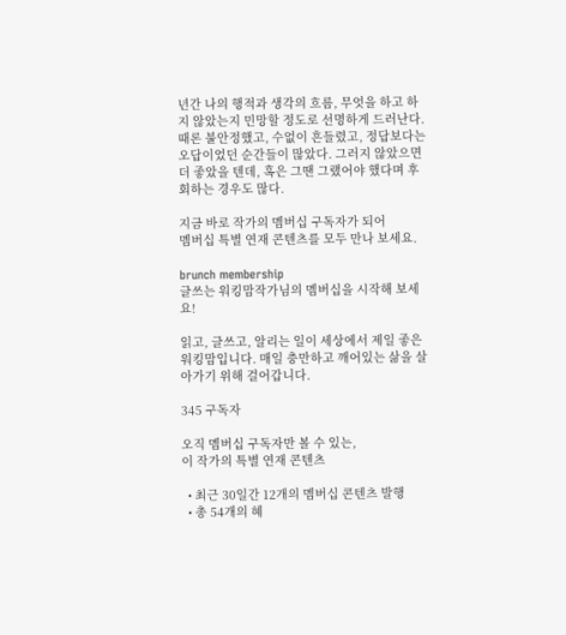년간 나의 행적과 생각의 흐름, 무엇을 하고 하지 않았는지 민망할 정도로 선명하게 드러난다. 때론 불안정했고, 수없이 흔들렸고, 정답보다는 오답이었던 순간들이 많았다. 그러지 않았으면 더 좋았을 텐데, 혹은 그땐 그랬어야 했다며 후회하는 경우도 많다.

지금 바로 작가의 멤버십 구독자가 되어
멤버십 특별 연재 콘텐츠를 모두 만나 보세요.

brunch membership
글쓰는 워킹맘작가님의 멤버십을 시작해 보세요!

읽고, 글쓰고, 알리는 일이 세상에서 제일 좋은 워킹맘입니다. 매일 충만하고 깨어있는 삶을 살아가기 위해 걸어갑니다.

345 구독자

오직 멤버십 구독자만 볼 수 있는,
이 작가의 특별 연재 콘텐츠

  • 최근 30일간 12개의 멤버십 콘텐츠 발행
  • 총 54개의 혜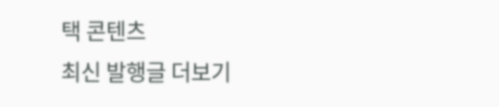택 콘텐츠
최신 발행글 더보기